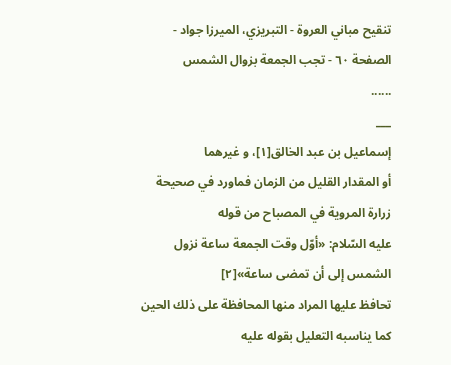تنقيح مباني العروة - التبريزي، الميرزا جواد - الصفحة ٦٠ - تجب الجمعة بزوال الشمس
......
___
إسماعيل بن عبد الخالق[١]، و غيرهما
أو المقدار القليل من الزمان فماورد في صحيحة زرارة المروية في المصباح من قوله
عليه السّلام: «أوّل وقت الجمعة ساعة نزول الشمس إلى أن تمضى ساعة»[٢]
تحافظ عليها المراد منها المحافظة على ذلك الحين كما يناسبه التعليل بقوله عليه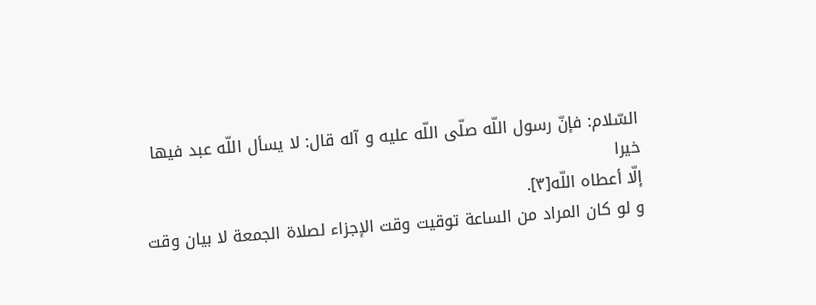السّلام: فإنّ رسول اللّه صلّى اللّه عليه و آله قال: لا يسأل اللّه عبد فيها خيرا
إلّا أعطاه اللّه[٣].
و لو كان المراد من الساعة توقيت وقت الإجزاء لصلاة الجمعة لا بيان وقت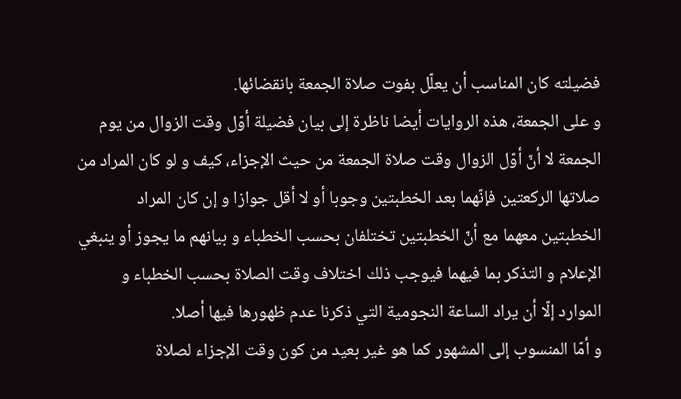فضيلته كان المناسب أن يعلّل بفوت صلاة الجمعة بانقضائها.
و على الجمعة، هذه الروايات أيضا ناظرة إلى بيان فضيلة أوّل وقت الزوال من يوم الجمعة لا أنّ أوّل الزوال وقت صلاة الجمعة من حيث الإجزاء، كيف و لو كان المراد من صلاتها الركعتين فإنّهما بعد الخطبتين وجوبا أو لا أقل جوازا و إن كان المراد الخطبتين معهما مع أنّ الخطبتين تختلفان بحسب الخطباء و بيانهم ما يجوز أو ينبغي الإعلام و التذكر بما فيهما فيوجب ذلك اختلاف وقت الصلاة بحسب الخطباء و الموارد إلّا أن يراد الساعة النجومية التي ذكرنا عدم ظهورها فيها أصلا.
و أمّا المنسوب إلى المشهور كما هو غير بعيد من كون وقت الإجزاء لصلاة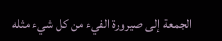الجمعة إلى صيرورة الفيء من كل شيء مثله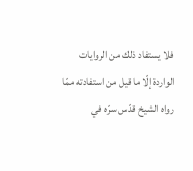فلا يستفاد ذلك من الروايات الواردة إلّا ما قيل من استفادته ممّا رواه الشيخ قدّس سرّه في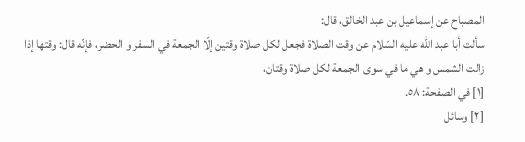المصباح عن إسماعيل بن عبد الخالق، قال:
سألت أبا عبد اللّه عليه السّلام عن وقت الصلاة فجعل لكل صلاة وقتين إلّا الجمعة في السفر و الحضر، فإنّه قال: وقتها إذا زالت الشمس و هي ما في سوى الجمعة لكل صلاة وقتان،
[١] في الصفحة: ٥٨.
[٢] وسائل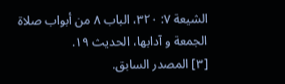الشيعة ٧: ٣٢٠، الباب ٨ من أبواب صلاة الجمعة و آدابها، الحديث ١٩.
[٣] المصدر السابق.